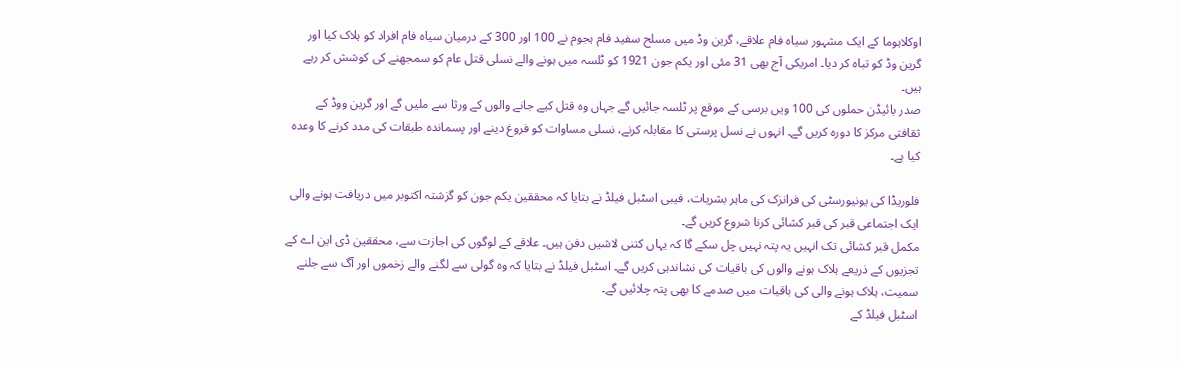اوکلاہوما کے ایک مشہور سیاہ فام علاقے، گرین وڈ میں مسلح سفید فام ہجوم نے 100 اور 300 کے درمیان سیاہ فام افراد کو ہلاک کیا اور گرین وڈ کو تباہ کر دیا۔ امریکی آج بھی 31 مئی اور یکم جون 1921 کو ٹلسہ میں ہونے والے نسلی قتل عام کو سمجھنے کی کوشش کر رہے ہیں۔
صدر بائیڈن حملوں کی 100 ویں برسی کے موقع پر ٹلسہ جائیں گے جہاں وہ قتل کیے جانے والوں کے ورثا سے ملیں گے اور گرین ووڈ کے ثقافتی مرکز کا دورہ کریں گے۔ انہوں نے نسل پرستی کا مقابلہ کرنے، نسلی مساوات کو فروغ دینے اور پسماندہ طبقات کی مدد کرنے کا وعدہ کیا ہے۔

فلوریڈا کی یونیورسٹی کی فرانزک کی ماہر بشریات، فیبی اسٹبل فیلڈ نے بتایا کہ محققین یکم جون کو گزشتہ اکتوبر میں دریافت ہونے والی ایک اجتماعی قبر کی قبر کشائی کرنا شروع کریں گے۔
مکمل قبر کشائی تک انہیں یہ پتہ نہیں چل سکے گا کہ یہاں کتنی لاشیں دفن ہیں۔ علاقے کے لوگوں کی اجازت سے، محققین ڈی این اے کے تجزیوں کے ذریعے ہلاک ہونے والوں کی باقیات کی نشاندہی کریں گے۔ اسٹبل فیلڈ نے بتایا کہ وہ گولی سے لگنے والے زخموں اور آگ سے جلنے سمیت، ہلاک ہونے والی کی باقیات میں صدمے کا بھی پتہ چلائیں گے۔
اسٹبل فیلڈ کے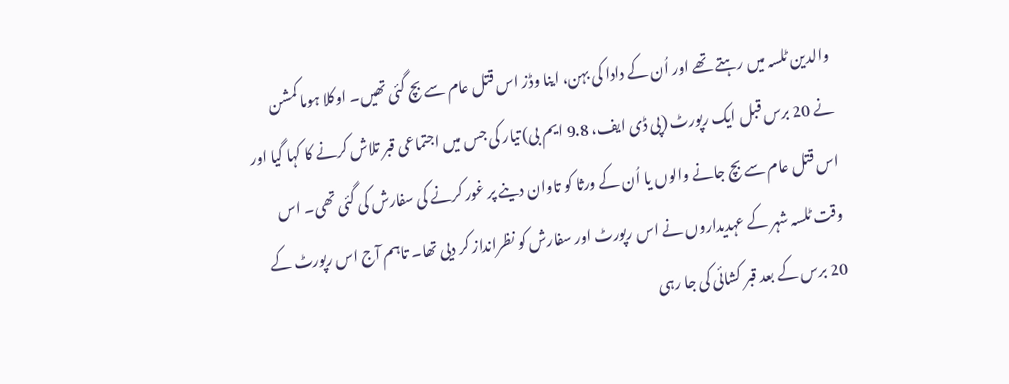والدین ٹلسہ میں رہتے تھے اور اُن کے دادا کی بہن، اینا وڈز اس قتل عام سے بچ گئی تھیں۔ اوکلا ہوما کمشن نے 20 برس قبل ایک رپورٹ (پی ڈی ایف، 9.8 ایم بی) تیار کی جس میں اجتماعی قبر تلاش کرنے کا کہا گیا اور اس قتل عام سے بچ جانے والوں یا اُن کے ورثا کو تاوان دینے پر غور کرنے کی سفارش کی گئی تھی۔ اس وقت ٹلسہ شہر کے عہدیداروں نے اس رپورٹ اور سفارش کو نظرانداز کر دیی تھا۔ تاہم آج اس رپورٹ کے 20 برس کے بعد قبر کشائی کی جا رہی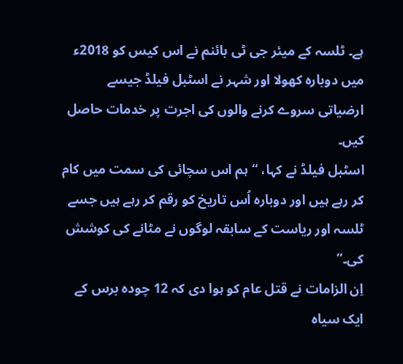ہے۔ ٹلسہ کے میئر جی ٹی بائنم نے اس کیس کو 2018ء میں دوبارہ کھولا اور شہر نے اسٹبل فیلڈ جیسے ارضیاتی سروے کرنے والوں کی اجرت پر خدمات حاصل کیں۔
اسٹبل فیلڈ نے کہا، “ہم اس سچائی کی سمت میں کام کر رہے ہیں اور دوبارہ اُس تاریخ کو رقم کر رہے ہیں جسے ٹلسہ اور ریاست کے سابقہ لوگوں نے مٹانے کی کوشش کی۔”
اِن الزامات نے قتل عام کو ہوا دی کہ 12 چودہ برس کے ایک سیاہ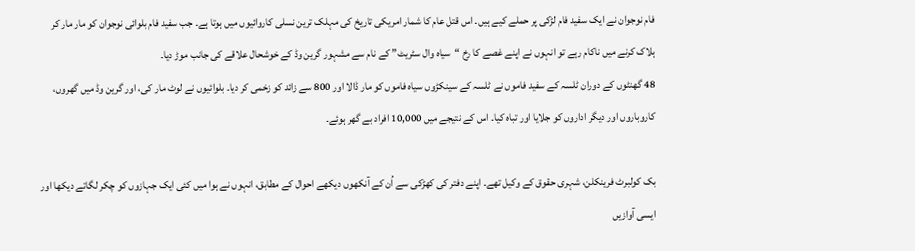فام نوجوان نے ایک سفید فام لڑکی پر حملے کیے ہیں۔ اس قتل عام کا شمار امریکی تاریخ کی مہلک ترین نسلی کاروائیوں میں ہوتا ہے۔ جب سفید فام بلوائی نوجوان کو مار مار کر ہلاک کرنے میں ناکام رہے تو انہوں نے اپنے غصے کا رخ “سیاہ وال سٹریٹ” کے نام سے مشہور گرین وڈ کے خوشحال علاقے کی جانب موڑ دیا۔
48 گھنٹوں کے دوران ٹلسہ کے سفید فاموں نے ٹلسہ کے سینکڑوں سیاہ فاموں کو مار ڈالا اور 800 سے زائد کو زخمی کر دیا۔ بلوائیوں نے لوٹ مار کی، اور گرین وڈ میں گھروں، کاروباروں اور دیگر اداروں کو جلایا اور تباہ کیا۔ اس کے نتیجے میں 10,000 افراد بے گھر ہوئے۔

بک کولبرٹ فرینکلن، شہری حقوق کے وکیل تھے۔ اپنے دفتر کی کھڑکی سے اُن کے آنکھوں دیکھے احوال کے مطابق، انہوں نے ہوا میں کئی ایک جہازوں کو چکر لگاتے دیکھا اور ایسی آوازیں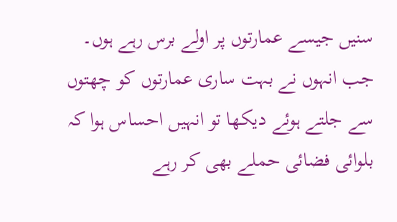سنیں جیسے عمارتوں پر اولے برس رہے ہوں۔ جب انہوں نے بہت ساری عمارتوں کو چھتوں سے جلتے ہوئے دیکھا تو انہیں احساس ہوا کہ بلوائی فضائی حملے بھی کر رہے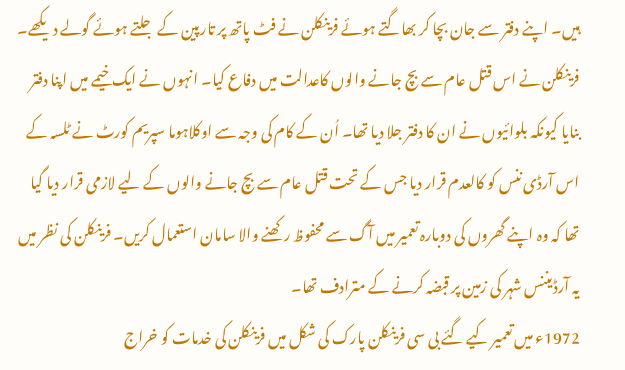ہیں۔ اپنے دفتر سے جان بچا کر بھاگتے ہوئے فرینکلن نے فٹ پاتھ پر تارپین کے جلتے ہوئے گولے دیکھے۔
فرینکلن نے اس قتل عام سے بچ جانے والوں کاعدالت میں دفاع کیا۔ انہوں نے ایک خیمے میں اپنا دفتر بنایا کیونکہ بلوائیوں نے ان کا دفتر جلا دیا تھا۔ اُن کے کام کی وجہ سے اوکلاہوما سپریم کورٹ نے ٹلسہ کے اس آرڈی ننس کو کالعدم قرار دیا جس کے تحت قتل عام سے بچ جانے والوں کے لیے لازمی قرار دیا گیا تھا کہ وہ اپنے گھروں کی دوبارہ تعمیر میں آگ سے محفوظ رکھنے والا سامان استعمال کریں۔ فرینکلن کی نظر میں یہ آرڈیننس شہر کی زمین پر قبضہ کرنے کے مترادف تھا۔
1972ء میں تعمیر کیے گئے بی سی فرینکلن پارک کی شکل میں فرینکلن کی خدمات کو خراج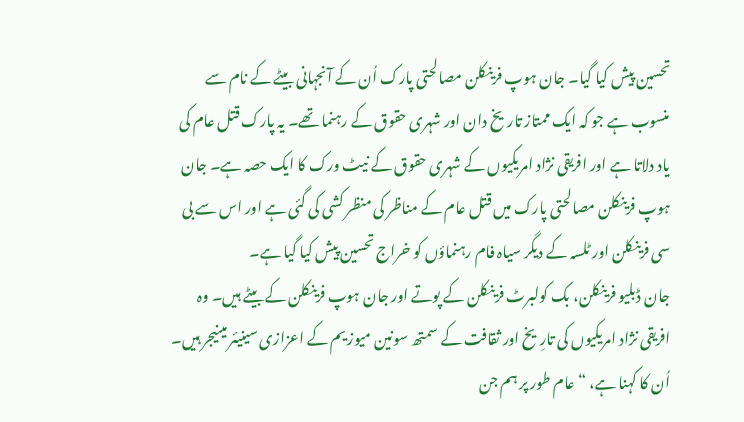تحسین پیش کیا گیا۔ جان ہوپ فرینکلن مصالحتی پارک اُن کے آنجہانی بیٹے کے نام سے منسوب ہے جو کہ ایک ممتاز تاریخ دان اور شہری حقوق کے رہنما تھے۔ یہ پارک قتل عام کی یاد دلاتا ہے اور افریقی نژاد امریکیوں کے شہری حقوق کے نیٹ ورک کا ایک حصہ ہے۔ جان ہوپ فرینکلن مصالحتی پارک میں قتل عام کے مناظر کی منظر کشی کی گئی ہے اور اس سے بی سی فرینکلن اور ٹلسہ کے دیگر سیاہ فام رہنماؤں کو خراج تحسین پیش کیا گیا ہے۔
جان ڈبلیو فرینکلن، بک کولبرٹ فرینکلن کے پوتے اور جان ہوپ فرینکلن کے بیٹے ہیں۔ وہ افریقی نژاد امریکیوں کی تارِیخ اور ثقافت کے سمتھ سونین میوزیم کے اعزازی سینیئر مینیجر ہیں۔ اُن کا کہنا ہے، “عام طور پر ہم جن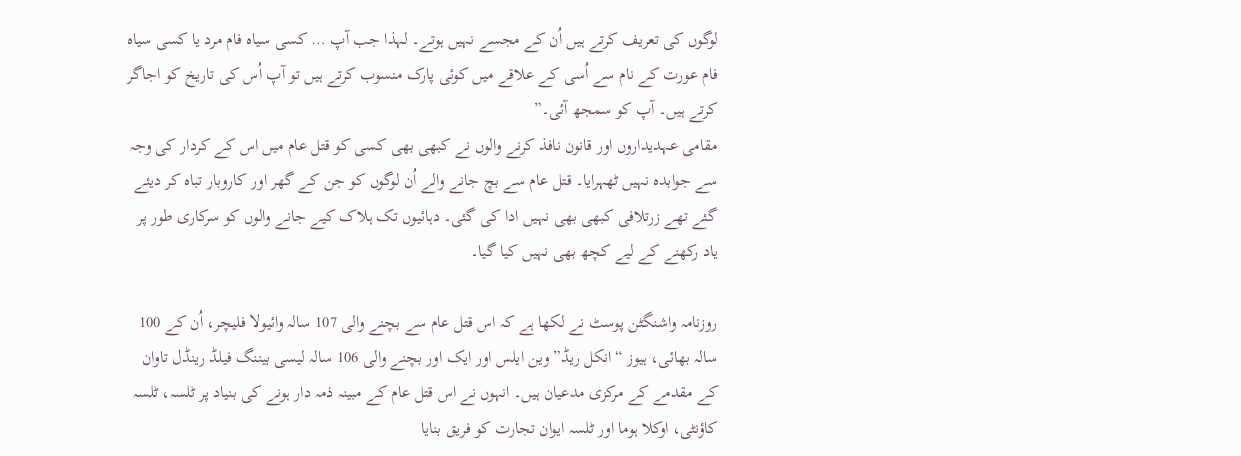لوگوں کی تعریف کرتے ہیں اُن کے مجسے نہیں ہوتے۔ لہذا جب آپ … کسی سیاہ فام مرد یا کسی سیاہ فام عورت کے نام سے اُسی کے علاقے میں کوئی پارک منسوب کرتے ہیں تو آپ اُس کی تاریخ کو اجاگر کرتے ہیں۔ آپ کو سمجھ آئی۔”
مقامی عہدیداروں اور قانون نافذ کرنے والوں نے کبھی بھی کسی کو قتل عام میں اس کے کردار کی وجہ سے جوابدہ نہیں ٹھہرایا۔ قتل عام سے بچ جانے والے اُن لوگوں کو جن کے گھر اور کاروبار تباہ کر دیئے گئے تھے زرتلافی کبھی بھی نہیں ادا کی گئی۔ دہائیوں تک ہلاک کیے جانے والوں کو سرکاری طور پر یاد رکھنے کے لیے کچھ بھی نہیں کیا گیا۔

روزنامہ واشنگٹن پوسٹ نے لکھا ہے کہ اس قتل عام سے بچنے والی 107 سالہ وائیولا فلیچر، اُن کے 100 سالہ بھائی، ہیوز “انکل ریڈ” وین ایلس اور ایک اور بچنے والی 106 سالہ لیسی بیننگ فیلڈ رینڈل تاوان کے مقدمے کے مرکزی مدعیان ہیں۔ انہوں نے اس قتل عام کے مبینہ ذمہ دار ہونے کی بنیاد پر ٹلسہ، ٹلسہ کاؤنٹی، اوکلا ہوما اور ٹلسہ ایوان تجارت کو فریق بنایا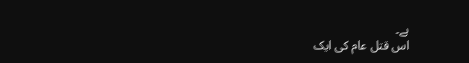ہے۔
اس قتل عام کی ایک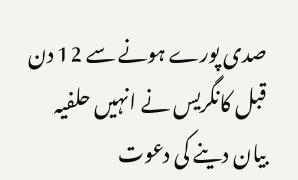صدی پورے ہونے سے 12 دن قبل کانگریس نے انہیں حلفیہ بیان دینے کی دعوت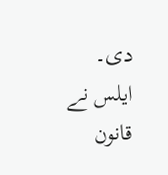دی۔ ایلس نے قانون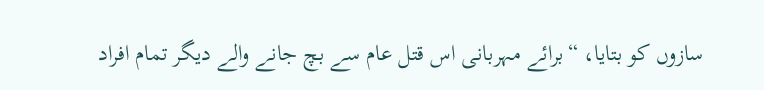سازوں کو بتایا، “برائے مہربانی اس قتل عام سے بچ جانے والے دیگر تمام افراد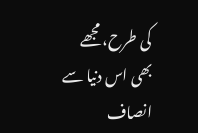کی طرح، مجھے بھی اس دنیا سے انصاف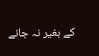کے بغیر نہ جانے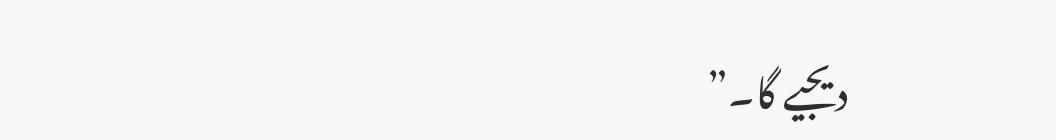دیجیے گا۔”